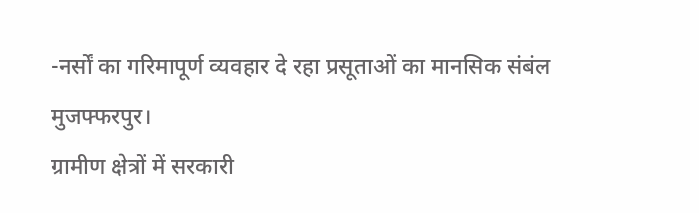-नर्सों का गरिमापूर्ण व्यवहार दे रहा प्रसूताओं का मानसिक संबंल
मुजफ्फरपुर।
ग्रामीण क्षेत्रों में सरकारी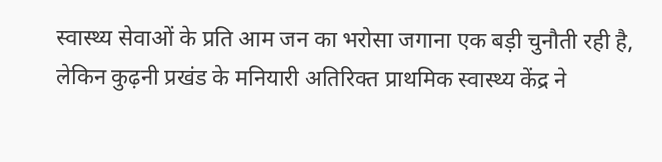स्वास्थ्य सेवाओं के प्रति आम जन का भरोसा जगाना एक बड़ी चुनौती रही है, लेकिन कुढ़नी प्रखंड के मनियारी अतिरिक्त प्राथमिक स्वास्थ्य केंद्र ने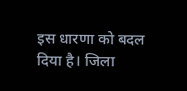इस धारणा को बदल दिया है। जिला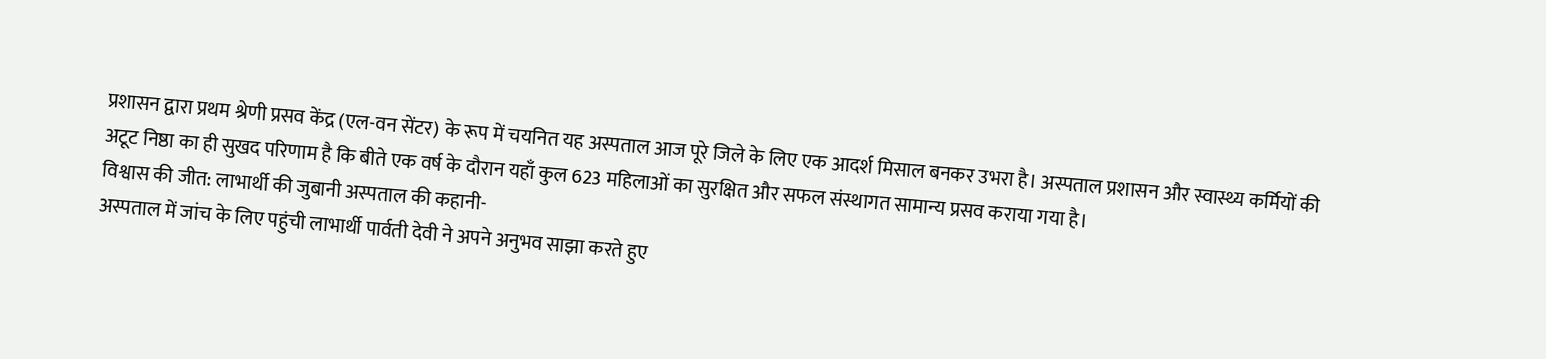प्रशासन द्वारा प्रथम श्रेणी प्रसव केंद्र (एल-वन सेंटर) के रूप में चयनित यह अस्पताल आज पूरे जिले के लिए एक आदर्श मिसाल बनकर उभरा है। अस्पताल प्रशासन और स्वास्थ्य कर्मियों की अटूट निष्ठा का ही सुखद परिणाम है कि बीते एक वर्ष के दौरान यहाँ कुल 623 महिलाओं का सुरक्षित और सफल संस्थागत सामान्य प्रसव कराया गया है।
विश्वास की जीत: लाभार्थी की जुबानी अस्पताल की कहानी-
अस्पताल में जांच के लिए पहुंची लाभार्थी पार्वती देवी ने अपने अनुभव साझा करते हुए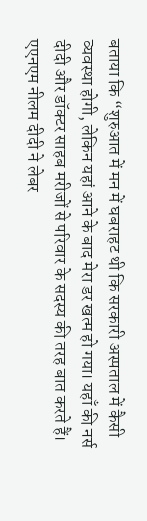बताया कि “शुरुआत में मन में घबराहट थी कि सरकारी अस्पताल में कैसी व्यवस्था होगी, लेकिन यहां आने के बाद मेरा डर खत्म हो गया। यहाँ की नर्स दीदी और डॉक्टर साहब मरीजों से परिवार के सदस्य की तरह बात करते हैं। एएनएम नीलम दीदी ने लेबर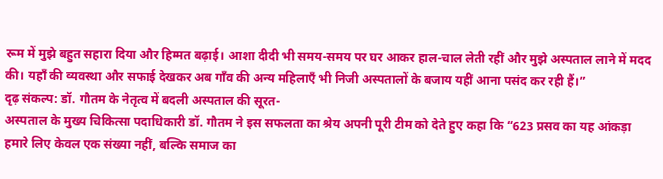रूम में मुझे बहुत सहारा दिया और हिम्मत बढ़ाई। आशा दीदी भी समय-समय पर घर आकर हाल-चाल लेती रहीं और मुझे अस्पताल लाने में मदद की। यहाँ की व्यवस्था और सफाई देखकर अब गाँव की अन्य महिलाएँ भी निजी अस्पतालों के बजाय यहीं आना पसंद कर रही हैं।”
दृढ़ संकल्प: डॉ. गौतम के नेतृत्व में बदली अस्पताल की सूरत-
अस्पताल के मुख्य चिकित्सा पदाधिकारी डॉ. गौतम ने इस सफलता का श्रेय अपनी पूरी टीम को देते हुए कहा कि “623 प्रसव का यह आंकड़ा हमारे लिए केवल एक संख्या नहीं, बल्कि समाज का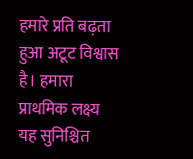हमारे प्रति बढ़ता हुआ अटूट विश्वास है। हमारा प्राथमिक लक्ष्य यह सुनिश्चित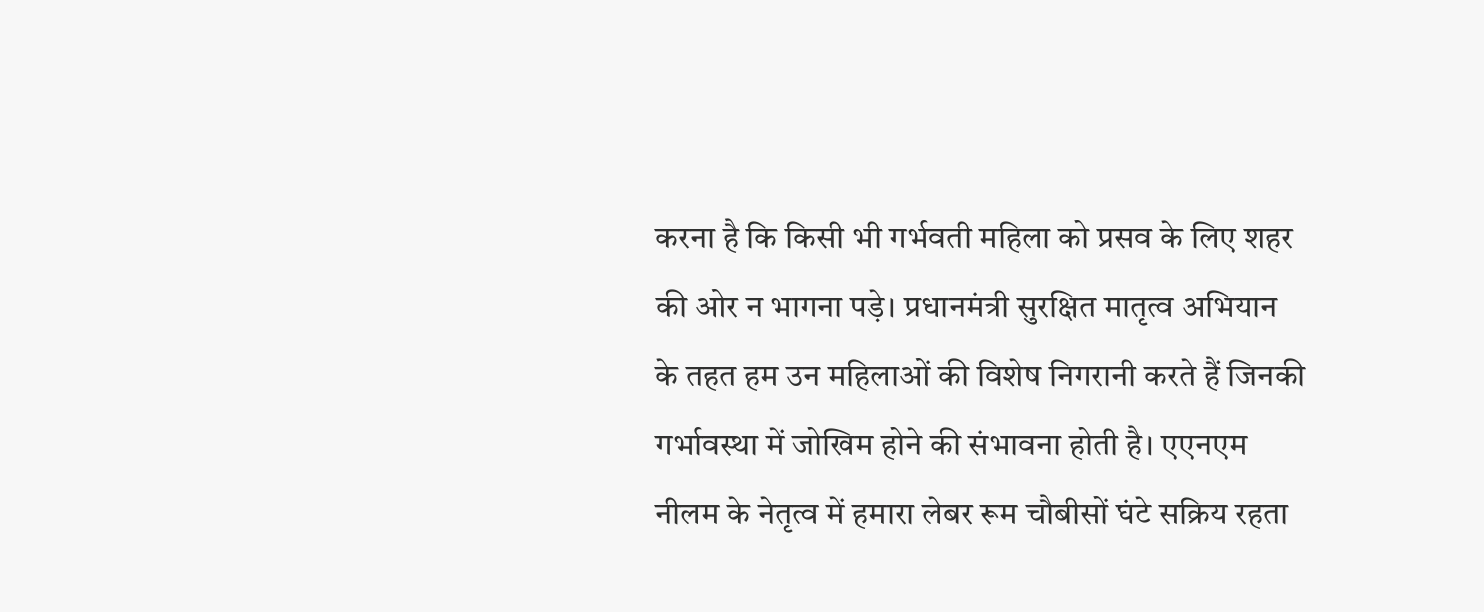करना है कि किसी भी गर्भवती महिला को प्रसव के लिए शहर की ओर न भागना पड़े। प्रधानमंत्री सुरक्षित मातृत्व अभियान के तहत हम उन महिलाओं की विशेष निगरानी करते हैं जिनकी गर्भावस्था में जोखिम होने की संभावना होती है। एएनएम नीलम के नेतृत्व में हमारा लेबर रूम चौबीसों घंटे सक्रिय रहता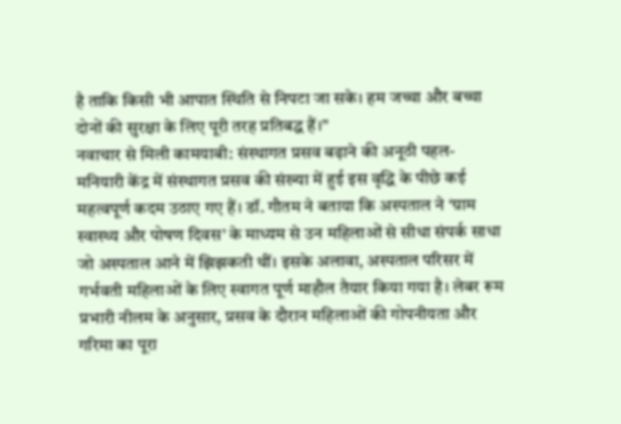है ताकि किसी भी आपात स्थिति से निपटा जा सके। हम जच्चा और बच्चा दोनों की सुरक्षा के लिए पूरी तरह प्रतिबद्ध हैं।”
नवाचार से मिली कामयाबी: संस्थागत प्रसव बढ़ाने की अनूठी पहल-
मनियारी केंद्र में संस्थागत प्रसव की संख्या में हुई इस वृद्धि के पीछे कई महत्वपूर्ण कदम उठाए गए हैं। डॉ. गौतम ने बताया कि अस्पताल ने ‘ग्राम स्वास्थ्य और पोषण दिवस’ के माध्यम से उन महिलाओं से सीधा संपर्क साधा जो अस्पताल आने में झिझकती थीं। इसके अलावा, अस्पताल परिसर में गर्भवती महिलाओं के लिए स्वागत पूर्ण माहौल तैयार किया गया है। लेबर रूम प्रभारी नीलम के अनुसार, प्रसव के दौरान महिलाओं की गोपनीयता और गरिमा का पूरा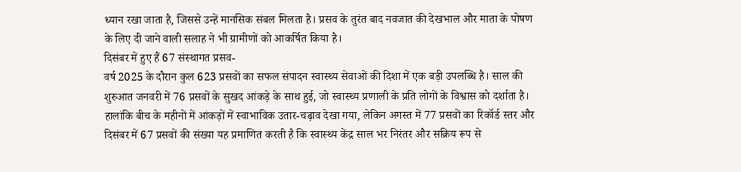ध्यान रखा जाता है, जिससे उन्हें मानसिक संबल मिलता है। प्रसव के तुरंत बाद नवजात की देखभाल और माता के पोषण के लिए दी जाने वाली सलाह ने भी ग्रामीणों को आकर्षित किया है।
दिसंबर में हुए हैं 67 संस्थागत प्रसव-
वर्ष 2025 के दौरान कुल 623 प्रसवों का सफल संपादन स्वास्थ्य सेवाओं की दिशा में एक बड़ी उपलब्धि है। साल की शुरुआत जनवरी में 76 प्रसवों के सुखद आंकड़े के साथ हुई, जो स्वास्थ्य प्रणाली के प्रति लोगों के विश्वास को दर्शाता है। हालांकि बीच के महीनों में आंकड़ों में स्वाभाविक उतार-चढ़ाव देखा गया, लेकिन अगस्त में 77 प्रसवों का रिकॉर्ड स्तर और दिसंबर में 67 प्रसवों की संख्या यह प्रमाणित करती है कि स्वास्थ्य केंद्र साल भर निरंतर और सक्रिय रूप से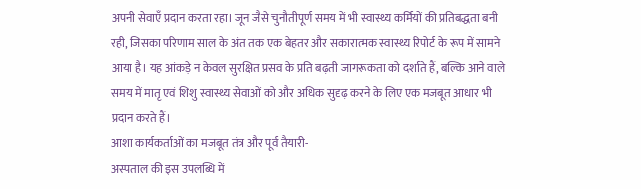अपनी सेवाएँ प्रदान करता रहा। जून जैसे चुनौतीपूर्ण समय में भी स्वास्थ्य कर्मियों की प्रतिबद्धता बनी रही, जिसका परिणाम साल के अंत तक एक बेहतर और सकारात्मक स्वास्थ्य रिपोर्ट के रूप में सामने आया है। यह आंकड़े न केवल सुरक्षित प्रसव के प्रति बढ़ती जागरूकता को दर्शाते हैं, बल्कि आने वाले समय में मातृ एवं शिशु स्वास्थ्य सेवाओं को और अधिक सुदृढ़ करने के लिए एक मजबूत आधार भी प्रदान करते हैं।
आशा कार्यकर्ताओं का मजबूत तंत्र और पूर्व तैयारी-
अस्पताल की इस उपलब्धि में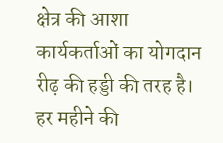क्षेत्र की आशा कार्यकर्ताओं का योगदान रीढ़ की हड्डी की तरह है। हर महीने की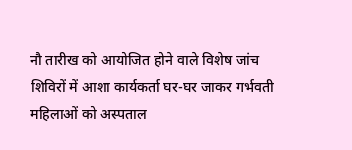नौ तारीख को आयोजित होने वाले विशेष जांच शिविरों में आशा कार्यकर्ता घर-घर जाकर गर्भवती महिलाओं को अस्पताल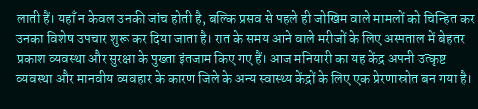लाती हैं। यहाँ न केवल उनकी जांच होती है, बल्कि प्रसव से पहले ही जोखिम वाले मामलों को चिन्हित कर उनका विशेष उपचार शुरू कर दिया जाता है। रात के समय आने वाले मरीजों के लिए अस्पताल में बेहतर प्रकाश व्यवस्था और सुरक्षा के पुख्ता इंतजाम किए गए हैं। आज मनियारी का यह केंद्र अपनी उत्कृष्ट व्यवस्था और मानवीय व्यवहार के कारण जिले के अन्य स्वास्थ्य केंद्रों के लिए एक प्रेरणास्रोत बन गया है।